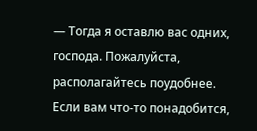— Тогда я оставлю вас одних, господа. Пожалуйста, располагайтесь поудобнее. Если вам что-то понадобится,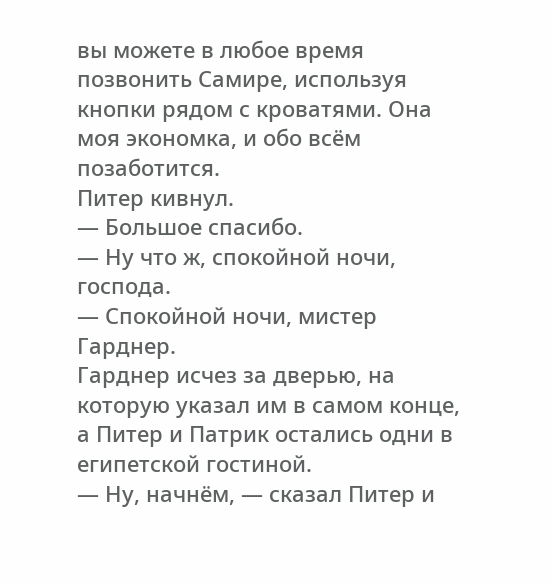вы можете в любое время позвонить Самире, используя кнопки рядом с кроватями. Она моя экономка, и обо всём позаботится.
Питер кивнул.
— Большое спасибо.
— Ну что ж, спокойной ночи, господа.
— Спокойной ночи, мистер Гарднер.
Гарднер исчез за дверью, на которую указал им в самом конце, а Питер и Патрик остались одни в египетской гостиной.
— Ну, начнём, — сказал Питер и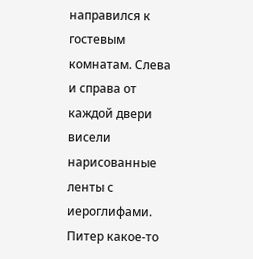направился к гостевым комнатам. Слева и справа от каждой двери висели нарисованные ленты с иероглифами. Питер какое-то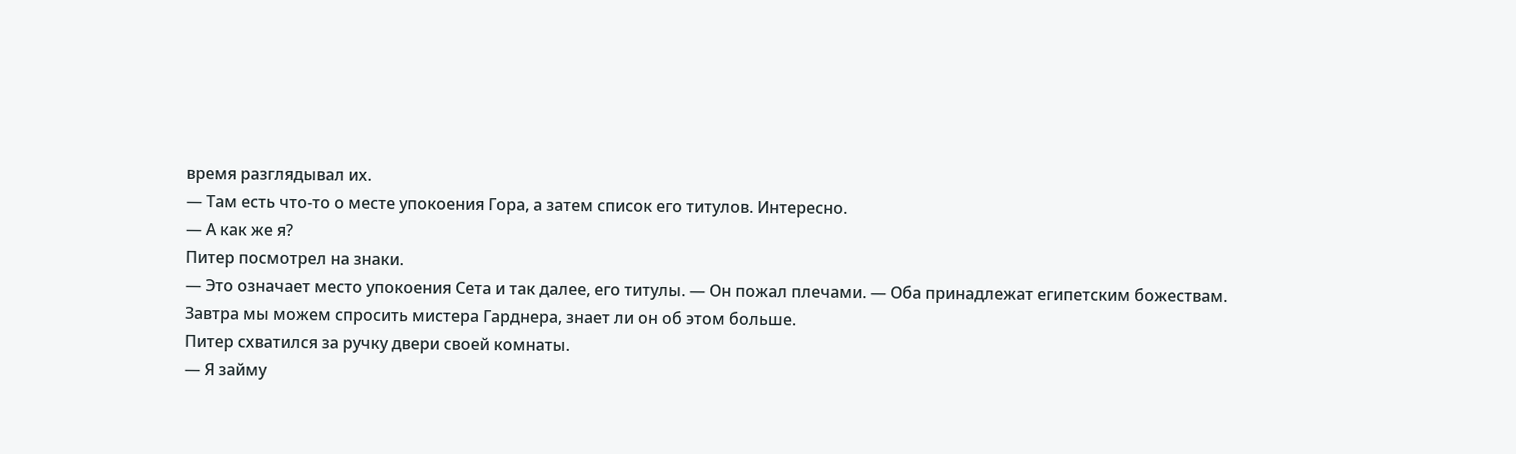время разглядывал их.
— Там есть что-то о месте упокоения Гора, а затем список его титулов. Интересно.
— А как же я?
Питер посмотрел на знаки.
— Это означает место упокоения Сета и так далее, его титулы. — Он пожал плечами. — Оба принадлежат египетским божествам. Завтра мы можем спросить мистера Гарднера, знает ли он об этом больше.
Питер схватился за ручку двери своей комнаты.
— Я займу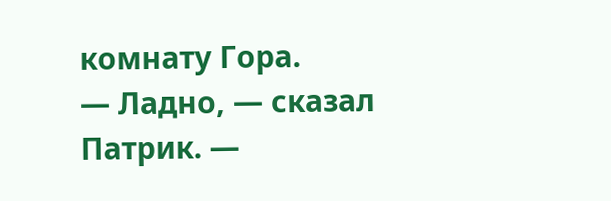комнату Гора.
— Ладно, — сказал Патрик. —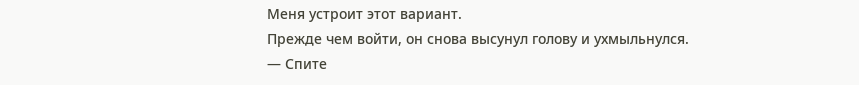Меня устроит этот вариант.
Прежде чем войти, он снова высунул голову и ухмыльнулся.
— Спите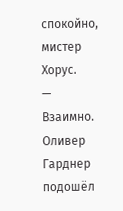спокойно, мистер Хорус.
— Взаимно.
Оливер Гарднер подошёл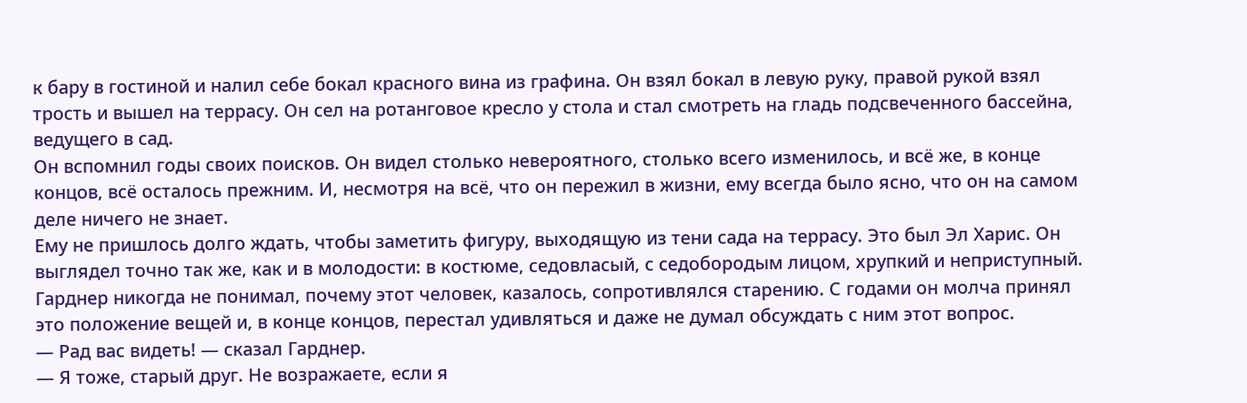к бару в гостиной и налил себе бокал красного вина из графина. Он взял бокал в левую руку, правой рукой взял трость и вышел на террасу. Он сел на ротанговое кресло у стола и стал смотреть на гладь подсвеченного бассейна, ведущего в сад.
Он вспомнил годы своих поисков. Он видел столько невероятного, столько всего изменилось, и всё же, в конце концов, всё осталось прежним. И, несмотря на всё, что он пережил в жизни, ему всегда было ясно, что он на самом деле ничего не знает.
Ему не пришлось долго ждать, чтобы заметить фигуру, выходящую из тени сада на террасу. Это был Эл Харис. Он выглядел точно так же, как и в молодости: в костюме, седовласый, с седобородым лицом, хрупкий и неприступный. Гарднер никогда не понимал, почему этот человек, казалось, сопротивлялся старению. С годами он молча принял это положение вещей и, в конце концов, перестал удивляться и даже не думал обсуждать с ним этот вопрос.
— Рад вас видеть! — сказал Гарднер.
— Я тоже, старый друг. Не возражаете, если я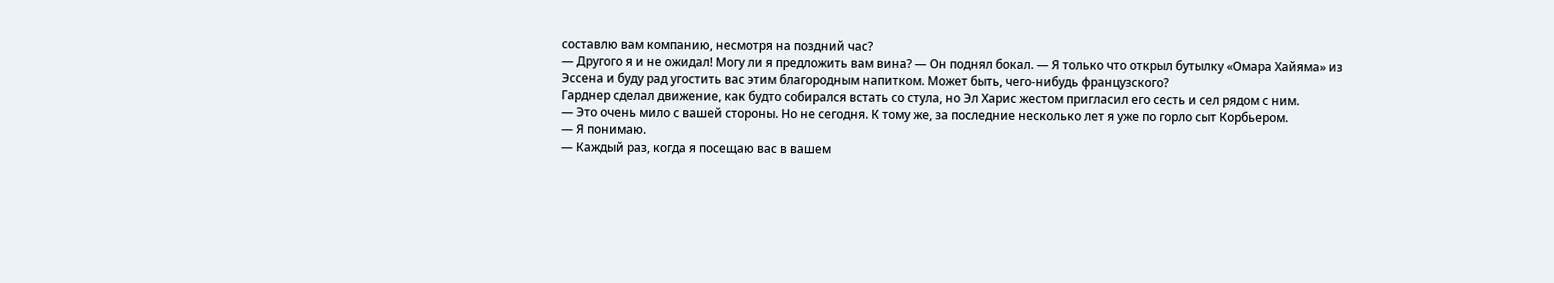составлю вам компанию, несмотря на поздний час?
— Другого я и не ожидал! Могу ли я предложить вам вина? — Он поднял бокал. — Я только что открыл бутылку «Омара Хайяма» из Эссена и буду рад угостить вас этим благородным напитком. Может быть, чего-нибудь французского?
Гарднер сделал движение, как будто собирался встать со стула, но Эл Харис жестом пригласил его сесть и сел рядом с ним.
— Это очень мило с вашей стороны. Но не сегодня. К тому же, за последние несколько лет я уже по горло сыт Корбьером.
— Я понимаю.
— Каждый раз, когда я посещаю вас в вашем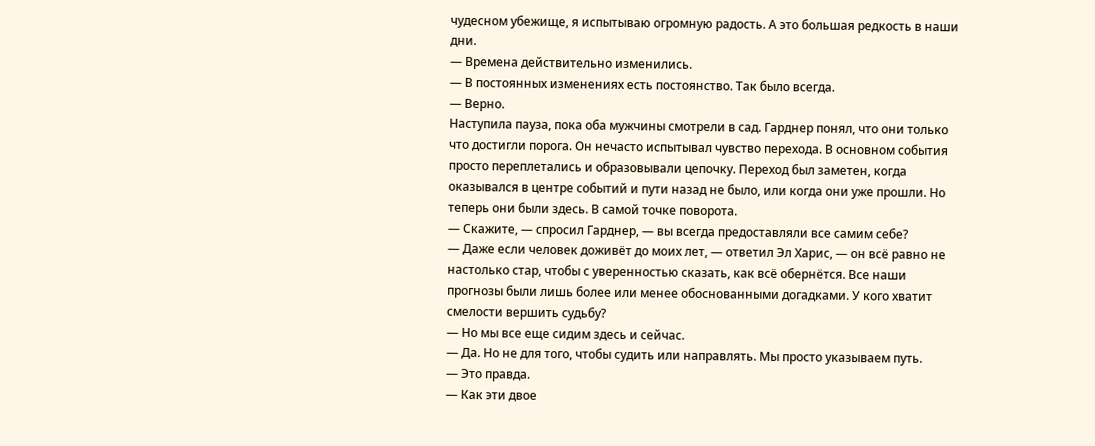чудесном убежище, я испытываю огромную радость. А это большая редкость в наши дни.
— Времена действительно изменились.
— В постоянных изменениях есть постоянство. Так было всегда.
— Верно.
Наступила пауза, пока оба мужчины смотрели в сад. Гарднер понял, что они только что достигли порога. Он нечасто испытывал чувство перехода. В основном события просто переплетались и образовывали цепочку. Переход был заметен, когда оказывался в центре событий и пути назад не было, или когда они уже прошли. Но теперь они были здесь. В самой точке поворота.
— Скажите, — спросил Гарднер, — вы всегда предоставляли все самим себе?
— Даже если человек доживёт до моих лет, — ответил Эл Харис, — он всё равно не настолько стар, чтобы с уверенностью сказать, как всё обернётся. Все наши прогнозы были лишь более или менее обоснованными догадками. У кого хватит смелости вершить судьбу?
— Но мы все еще сидим здесь и сейчас.
— Да. Но не для того, чтобы судить или направлять. Мы просто указываем путь.
— Это правда.
— Как эти двое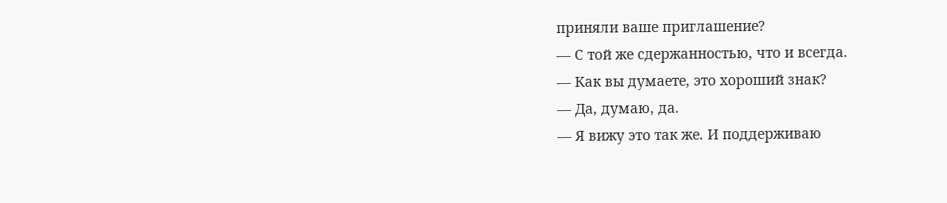приняли ваше приглашение?
— С той же сдержанностью, что и всегда.
— Как вы думаете, это хороший знак?
— Да, думаю, да.
— Я вижу это так же. И поддерживаю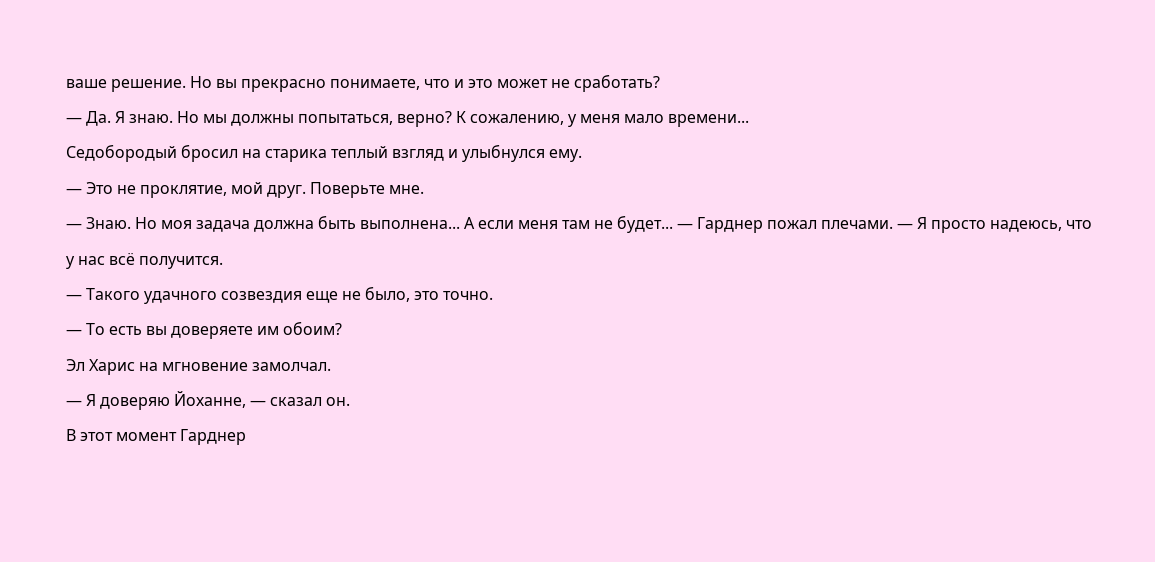ваше решение. Но вы прекрасно понимаете, что и это может не сработать?
— Да. Я знаю. Но мы должны попытаться, верно? К сожалению, у меня мало времени...
Седобородый бросил на старика теплый взгляд и улыбнулся ему.
— Это не проклятие, мой друг. Поверьте мне.
— Знаю. Но моя задача должна быть выполнена... А если меня там не будет... — Гарднер пожал плечами. — Я просто надеюсь, что у нас всё получится.
— Такого удачного созвездия еще не было, это точно.
— То есть вы доверяете им обоим?
Эл Харис на мгновение замолчал.
— Я доверяю Йоханне, — сказал он.
В этот момент Гарднер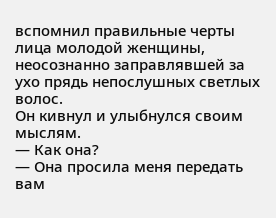вспомнил правильные черты лица молодой женщины, неосознанно заправлявшей за ухо прядь непослушных светлых волос.
Он кивнул и улыбнулся своим мыслям.
— Как она?
— Она просила меня передать вам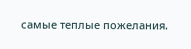самые теплые пожелания.